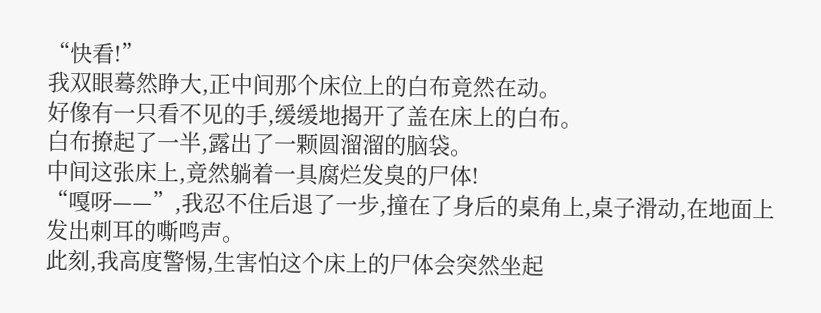“快看!”
我双眼蓦然睁大,正中间那个床位上的白布竟然在动。
好像有一只看不见的手,缓缓地揭开了盖在床上的白布。
白布撩起了一半,露出了一颗圆溜溜的脑袋。
中间这张床上,竟然躺着一具腐烂发臭的尸体!
“嘎呀——”,我忍不住后退了一步,撞在了身后的桌角上,桌子滑动,在地面上发出刺耳的嘶鸣声。
此刻,我高度警惕,生害怕这个床上的尸体会突然坐起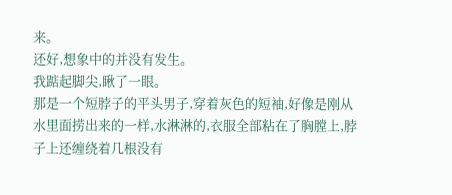来。
还好,想象中的并没有发生。
我踮起脚尖,瞅了一眼。
那是一个短脖子的平头男子,穿着灰色的短袖,好像是刚从水里面捞出来的一样,水淋淋的,衣服全部粘在了胸膛上,脖子上还缠绕着几根没有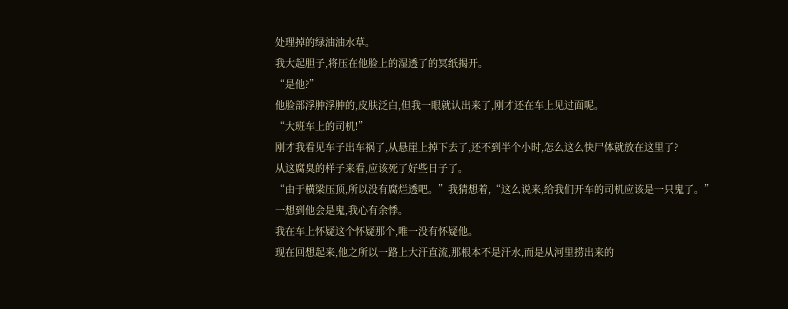处理掉的绿油油水草。
我大起胆子,将压在他脸上的湿透了的冥纸揭开。
“是他?”
他脸部浮肿浮肿的,皮肤泛白,但我一眼就认出来了,刚才还在车上见过面呢。
“大班车上的司机!”
刚才我看见车子出车祸了,从悬崖上掉下去了,还不到半个小时,怎么这么快尸体就放在这里了?
从这腐臭的样子来看,应该死了好些日子了。
“由于横梁压顶,所以没有腐烂透吧。”我猜想着,“这么说来,给我们开车的司机应该是一只鬼了。”
一想到他会是鬼,我心有余悸。
我在车上怀疑这个怀疑那个,唯一没有怀疑他。
现在回想起来,他之所以一路上大汗直流,那根本不是汗水,而是从河里捞出来的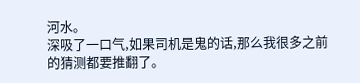河水。
深吸了一口气,如果司机是鬼的话,那么我很多之前的猜测都要推翻了。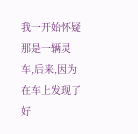我一开始怀疑那是一辆灵车,后来,因为在车上发现了好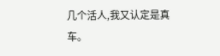几个活人,我又认定是真车。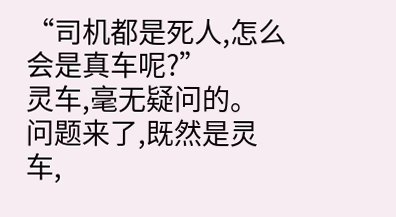“司机都是死人,怎么会是真车呢?”
灵车,毫无疑问的。
问题来了,既然是灵车,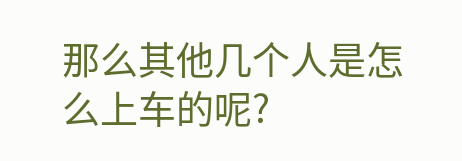那么其他几个人是怎么上车的呢?